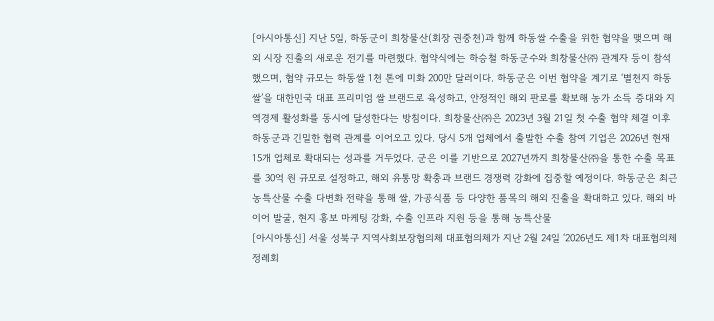[아시아통신] 지난 5일, 하동군이 희창물산(회장 권중천)과 함께 하동쌀 수출을 위한 협약을 맺으며 해외 시장 진출의 새로운 전기를 마련했다. 협약식에는 하승철 하동군수와 희창물산㈜ 관계자 등이 참석했으며, 협약 규모는 하동쌀 1천 톤에 미화 200만 달러이다. 하동군은 이번 협약을 계기로 ‘별천지 하동쌀’을 대한민국 대표 프리미엄 쌀 브랜드로 육성하고, 안정적인 해외 판로를 확보해 농가 소득 증대와 지역경제 활성화를 동시에 달성한다는 방침이다. 희창물산㈜은 2023년 3월 21일 첫 수출 협약 체결 이후 하동군과 긴밀한 협력 관계를 이어오고 있다. 당시 5개 업체에서 출발한 수출 참여 기업은 2026년 현재 15개 업체로 확대되는 성과를 거두었다. 군은 이를 기반으로 2027년까지 희창물산㈜을 통한 수출 목표를 30억 원 규모로 설정하고, 해외 유통망 확충과 브랜드 경쟁력 강화에 집중할 예정이다. 하동군은 최근 농특산물 수출 다변화 전략을 통해 쌀, 가공식품 등 다양한 품목의 해외 진출을 확대하고 있다. 해외 바이어 발굴, 현지 홍보 마케팅 강화, 수출 인프라 지원 등을 통해 농특산물
[아시아통신] 서울 성북구 지역사회보장협의체 대표협의체가 지난 2월 24일 ‘2026년도 제1차 대표협의체 정례회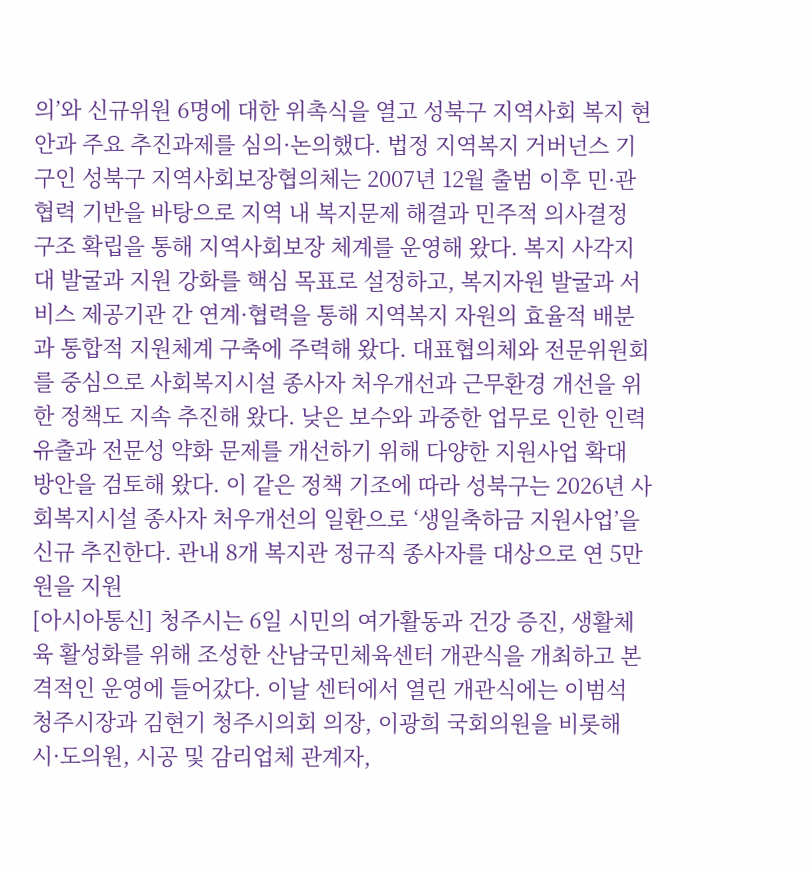의’와 신규위원 6명에 대한 위촉식을 열고 성북구 지역사회 복지 현안과 주요 추진과제를 심의·논의했다. 법정 지역복지 거버넌스 기구인 성북구 지역사회보장협의체는 2007년 12월 출범 이후 민·관 협력 기반을 바탕으로 지역 내 복지문제 해결과 민주적 의사결정 구조 확립을 통해 지역사회보장 체계를 운영해 왔다. 복지 사각지대 발굴과 지원 강화를 핵심 목표로 설정하고, 복지자원 발굴과 서비스 제공기관 간 연계·협력을 통해 지역복지 자원의 효율적 배분과 통합적 지원체계 구축에 주력해 왔다. 대표협의체와 전문위원회를 중심으로 사회복지시설 종사자 처우개선과 근무환경 개선을 위한 정책도 지속 추진해 왔다. 낮은 보수와 과중한 업무로 인한 인력 유출과 전문성 약화 문제를 개선하기 위해 다양한 지원사업 확대 방안을 검토해 왔다. 이 같은 정책 기조에 따라 성북구는 2026년 사회복지시설 종사자 처우개선의 일환으로 ‘생일축하금 지원사업’을 신규 추진한다. 관내 8개 복지관 정규직 종사자를 대상으로 연 5만 원을 지원
[아시아통신] 청주시는 6일 시민의 여가활동과 건강 증진, 생활체육 활성화를 위해 조성한 산남국민체육센터 개관식을 개최하고 본격적인 운영에 들어갔다. 이날 센터에서 열린 개관식에는 이범석 청주시장과 김현기 청주시의회 의장, 이광희 국회의원을 비롯해 시·도의원, 시공 및 감리업체 관계자,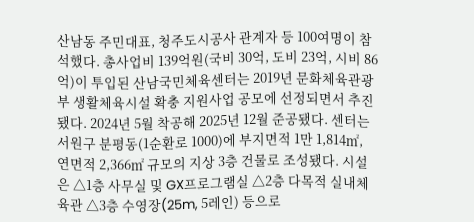산남동 주민대표, 청주도시공사 관계자 등 100여명이 참석했다. 총사업비 139억원(국비 30억, 도비 23억, 시비 86억)이 투입된 산남국민체육센터는 2019년 문화체육관광부 생활체육시설 확충 지원사업 공모에 선정되면서 추진됐다. 2024년 5월 착공해 2025년 12월 준공됐다. 센터는 서원구 분평동(1순환로 1000)에 부지면적 1만 1,814㎡, 연면적 2,366㎡ 규모의 지상 3층 건물로 조성됐다. 시설은 △1층 사무실 및 GX프로그램실 △2층 다목적 실내체육관 △3층 수영장(25m, 5레인) 등으로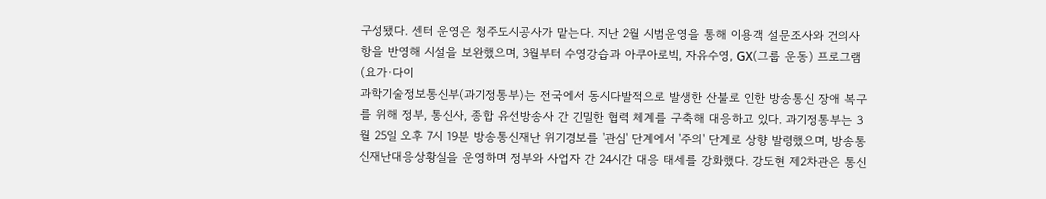구성됐다. 센터 운영은 청주도시공사가 맡는다. 지난 2월 시범운영을 통해 이용객 설문조사와 건의사항을 반영해 시설을 보완했으며, 3월부터 수영강습과 아쿠아로빅, 자유수영, GX(그룹 운동) 프로그램(요가·다이
과학기술정보통신부(과기정통부)는 전국에서 동시다발적으로 발생한 산불로 인한 방송통신 장애 복구를 위해 정부, 통신사, 종합 유선방송사 간 긴밀한 협력 체계를 구축해 대응하고 있다. 과기정통부는 3월 25일 오후 7시 19분 방송통신재난 위기경보를 '관심' 단계에서 '주의' 단계로 상향 발령했으며, 방송통신재난대응상황실을 운영하며 정부와 사업자 간 24시간 대응 태세를 강화했다. 강도현 제2차관은 통신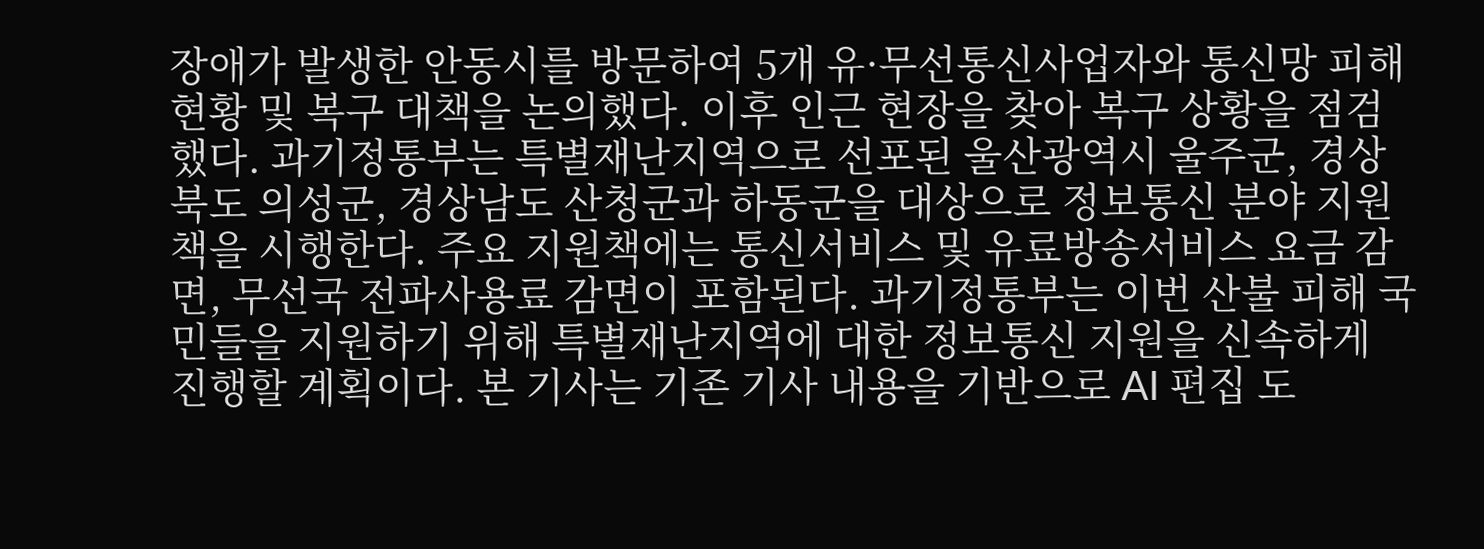장애가 발생한 안동시를 방문하여 5개 유·무선통신사업자와 통신망 피해 현황 및 복구 대책을 논의했다. 이후 인근 현장을 찾아 복구 상황을 점검했다. 과기정통부는 특별재난지역으로 선포된 울산광역시 울주군, 경상북도 의성군, 경상남도 산청군과 하동군을 대상으로 정보통신 분야 지원책을 시행한다. 주요 지원책에는 통신서비스 및 유료방송서비스 요금 감면, 무선국 전파사용료 감면이 포함된다. 과기정통부는 이번 산불 피해 국민들을 지원하기 위해 특별재난지역에 대한 정보통신 지원을 신속하게 진행할 계획이다. 본 기사는 기존 기사 내용을 기반으로 AI 편집 도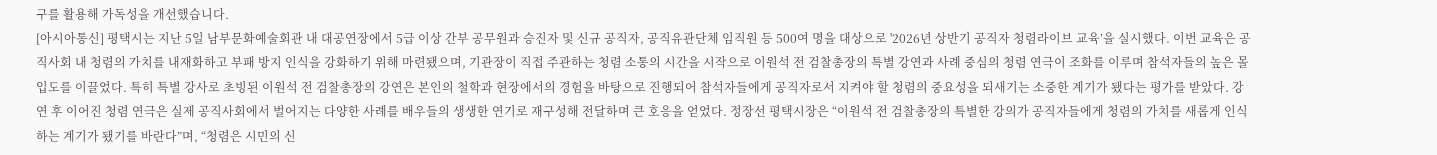구를 활용해 가독성을 개선했습니다.
[아시아통신] 평택시는 지난 5일 남부문화예술회관 내 대공연장에서 5급 이상 간부 공무원과 승진자 및 신규 공직자, 공직유관단체 임직원 등 500여 명을 대상으로 '2026년 상반기 공직자 청렴라이브 교육’을 실시했다. 이번 교육은 공직사회 내 청렴의 가치를 내재화하고 부패 방지 인식을 강화하기 위해 마련됐으며, 기관장이 직접 주관하는 청렴 소통의 시간을 시작으로 이원석 전 검찰총장의 특별 강연과 사례 중심의 청렴 연극이 조화를 이루며 참석자들의 높은 몰입도를 이끌었다. 특히 특별 강사로 초빙된 이원석 전 검찰총장의 강연은 본인의 철학과 현장에서의 경험을 바탕으로 진행되어 참석자들에게 공직자로서 지켜야 할 청렴의 중요성을 되새기는 소중한 계기가 됐다는 평가를 받았다. 강연 후 이어진 청렴 연극은 실제 공직사회에서 벌어지는 다양한 사례를 배우들의 생생한 연기로 재구성해 전달하며 큰 호응을 얻었다. 정장선 평택시장은 “이원석 전 검찰총장의 특별한 강의가 공직자들에게 청렴의 가치를 새롭게 인식하는 계기가 됐기를 바란다”며, “청렴은 시민의 신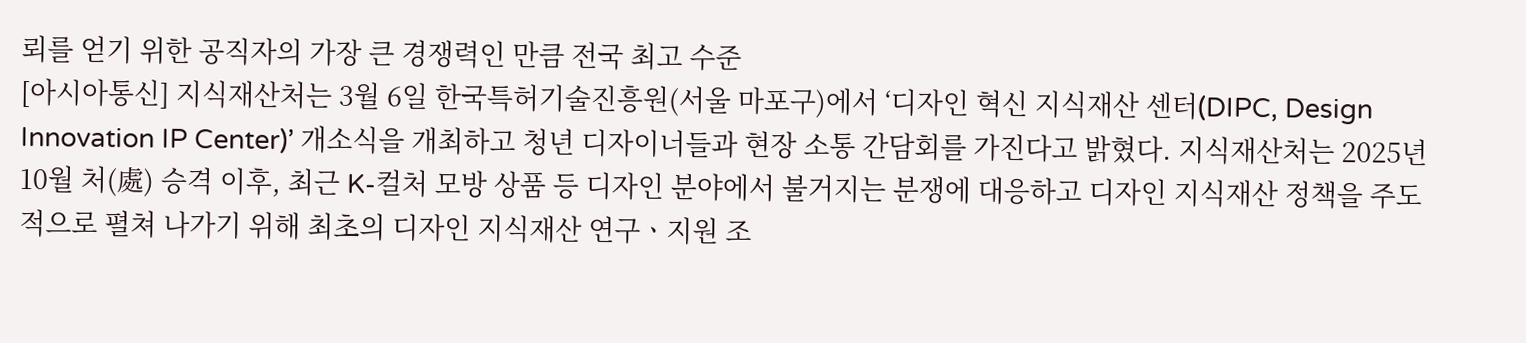뢰를 얻기 위한 공직자의 가장 큰 경쟁력인 만큼 전국 최고 수준
[아시아통신] 지식재산처는 3월 6일 한국특허기술진흥원(서울 마포구)에서 ‘디자인 혁신 지식재산 센터(DIPC, Design Innovation IP Center)’ 개소식을 개최하고 청년 디자이너들과 현장 소통 간담회를 가진다고 밝혔다. 지식재산처는 2025년 10월 처(處) 승격 이후, 최근 K-컬처 모방 상품 등 디자인 분야에서 불거지는 분쟁에 대응하고 디자인 지식재산 정책을 주도적으로 펼쳐 나가기 위해 최초의 디자인 지식재산 연구ㆍ지원 조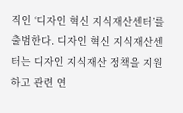직인 ‘디자인 혁신 지식재산센터’를 출범한다. 디자인 혁신 지식재산센터는 디자인 지식재산 정책을 지원하고 관련 연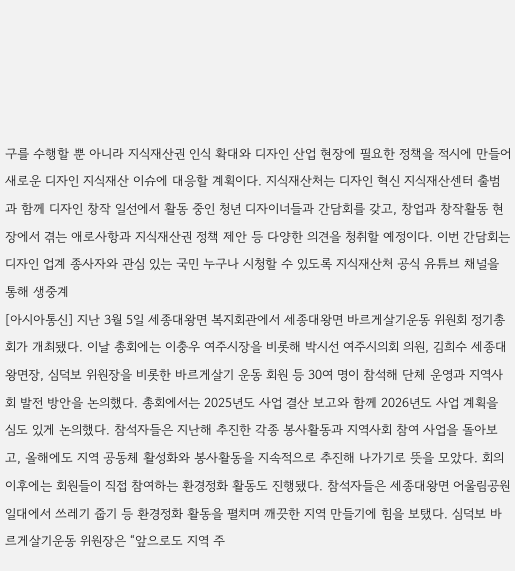구를 수행할 뿐 아니라 지식재산권 인식 확대와 디자인 산업 현장에 필요한 정책을 적시에 만들어 새로운 디자인 지식재산 이슈에 대응할 계획이다. 지식재산처는 디자인 혁신 지식재산센터 출범과 함께 디자인 창작 일선에서 활동 중인 청년 디자이너들과 간담회를 갖고, 창업과 창작활동 현장에서 겪는 애로사항과 지식재산권 정책 제안 등 다양한 의견을 청취할 예정이다. 이번 간담회는 디자인 업계 종사자와 관심 있는 국민 누구나 시청할 수 있도록 지식재산처 공식 유튜브 채널을 통해 생중계
[아시아통신] 지난 3월 5일 세종대왕면 복지회관에서 세종대왕면 바르게살기운동 위원회 정기총회가 개최됐다. 이날 총회에는 이충우 여주시장을 비롯해 박시선 여주시의회 의원, 김희수 세종대왕면장, 심덕보 위원장을 비롯한 바르게살기 운동 회원 등 30여 명이 참석해 단체 운영과 지역사회 발전 방안을 논의했다. 총회에서는 2025년도 사업 결산 보고와 함께 2026년도 사업 계획을 심도 있게 논의했다. 참석자들은 지난해 추진한 각종 봉사활동과 지역사회 참여 사업을 돌아보고, 올해에도 지역 공동체 활성화와 봉사활동을 지속적으로 추진해 나가기로 뜻을 모았다. 회의 이후에는 회원들이 직접 참여하는 환경정화 활동도 진행됐다. 참석자들은 세종대왕면 어울림공원 일대에서 쓰레기 줍기 등 환경정화 활동을 펼치며 깨끗한 지역 만들기에 힘을 보탰다. 심덕보 바르게살기운동 위원장은 “앞으로도 지역 주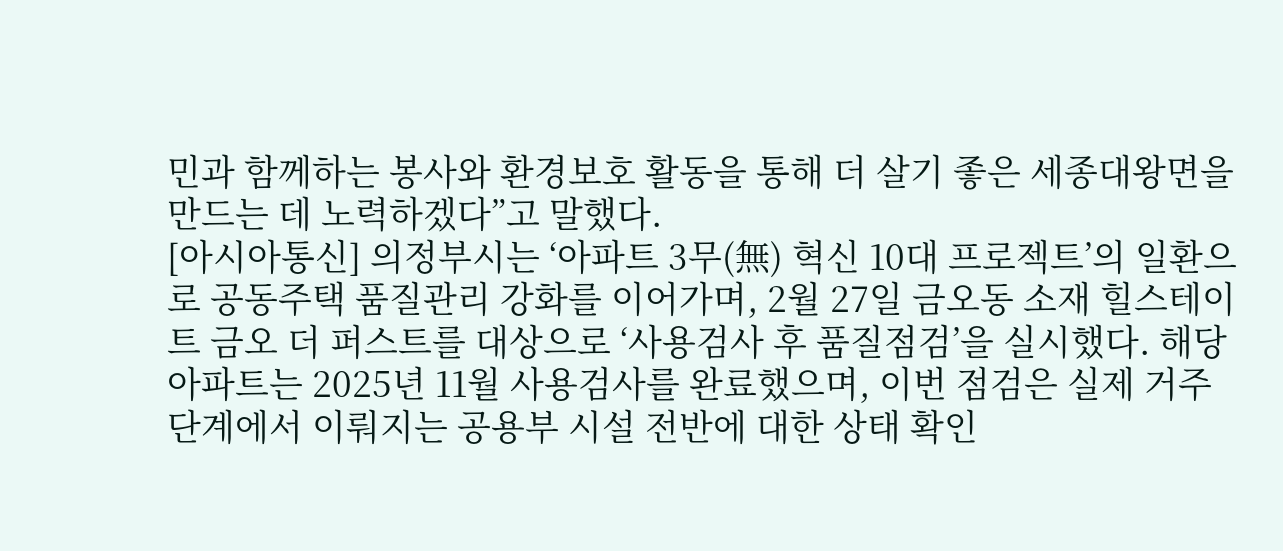민과 함께하는 봉사와 환경보호 활동을 통해 더 살기 좋은 세종대왕면을 만드는 데 노력하겠다”고 말했다.
[아시아통신] 의정부시는 ‘아파트 3무(無) 혁신 10대 프로젝트’의 일환으로 공동주택 품질관리 강화를 이어가며, 2월 27일 금오동 소재 힐스테이트 금오 더 퍼스트를 대상으로 ‘사용검사 후 품질점검’을 실시했다. 해당 아파트는 2025년 11월 사용검사를 완료했으며, 이번 점검은 실제 거주 단계에서 이뤄지는 공용부 시설 전반에 대한 상태 확인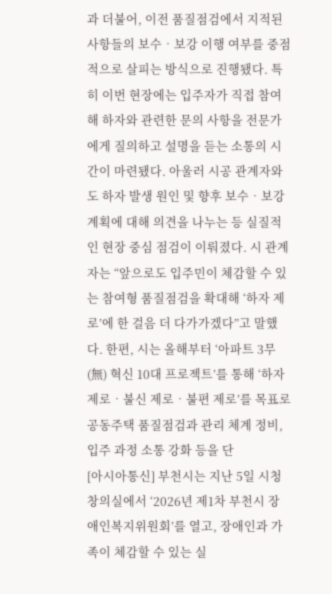과 더불어, 이전 품질점검에서 지적된 사항들의 보수‧보강 이행 여부를 중점적으로 살피는 방식으로 진행됐다. 특히 이번 현장에는 입주자가 직접 참여해 하자와 관련한 문의 사항을 전문가에게 질의하고 설명을 듣는 소통의 시간이 마련됐다. 아울러 시공 관계자와도 하자 발생 원인 및 향후 보수‧보강 계획에 대해 의견을 나누는 등 실질적인 현장 중심 점검이 이뤄졌다. 시 관계자는 “앞으로도 입주민이 체감할 수 있는 참여형 품질점검을 확대해 ‘하자 제로’에 한 걸음 더 다가가겠다”고 말했다. 한편, 시는 올해부터 ‘아파트 3무(無) 혁신 10대 프로젝트’를 통해 ‘하자 제로‧불신 제로‧불편 제로’를 목표로 공동주택 품질점검과 관리 체계 정비, 입주 과정 소통 강화 등을 단
[아시아통신] 부천시는 지난 5일 시청 창의실에서 ‘2026년 제1차 부천시 장애인복지위원회’를 열고, 장애인과 가족이 체감할 수 있는 실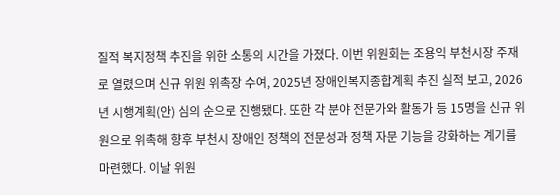질적 복지정책 추진을 위한 소통의 시간을 가졌다. 이번 위원회는 조용익 부천시장 주재로 열렸으며 신규 위원 위촉장 수여, 2025년 장애인복지종합계획 추진 실적 보고, 2026년 시행계획(안) 심의 순으로 진행됐다. 또한 각 분야 전문가와 활동가 등 15명을 신규 위원으로 위촉해 향후 부천시 장애인 정책의 전문성과 정책 자문 기능을 강화하는 계기를 마련했다. 이날 위원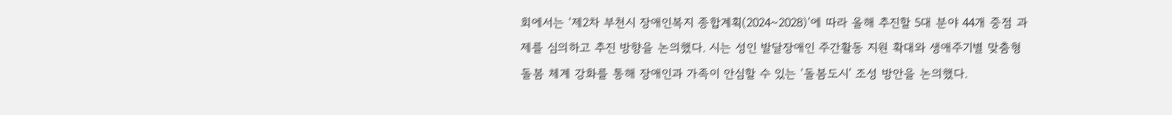회에서는 ‘제2차 부천시 장애인복지 종합계획(2024~2028)’에 따라 올해 추진할 5대 분야 44개 중점 과제를 심의하고 추진 방향을 논의했다. 시는 성인 발달장애인 주간활동 지원 확대와 생애주기별 맞춤형 돌봄 체계 강화를 통해 장애인과 가족이 안심할 수 있는 ‘돌봄도시’ 조성 방안을 논의했다.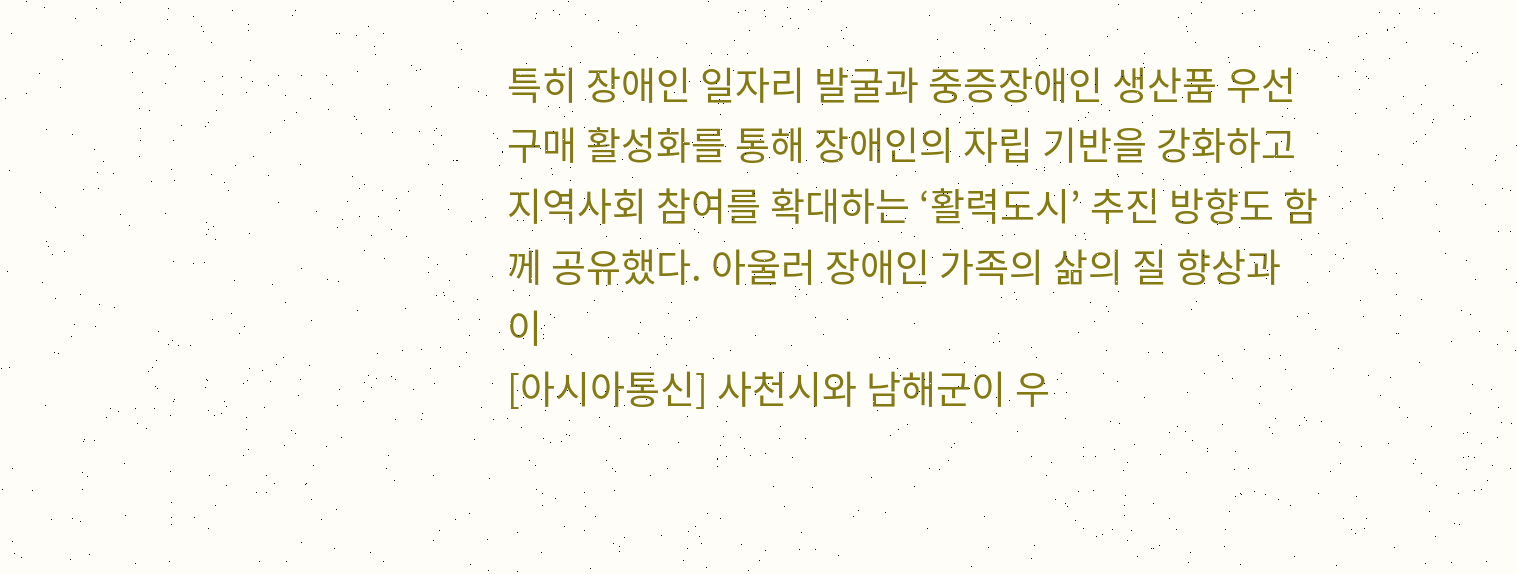특히 장애인 일자리 발굴과 중증장애인 생산품 우선구매 활성화를 통해 장애인의 자립 기반을 강화하고 지역사회 참여를 확대하는 ‘활력도시’ 추진 방향도 함께 공유했다. 아울러 장애인 가족의 삶의 질 향상과 이
[아시아통신] 사천시와 남해군이 우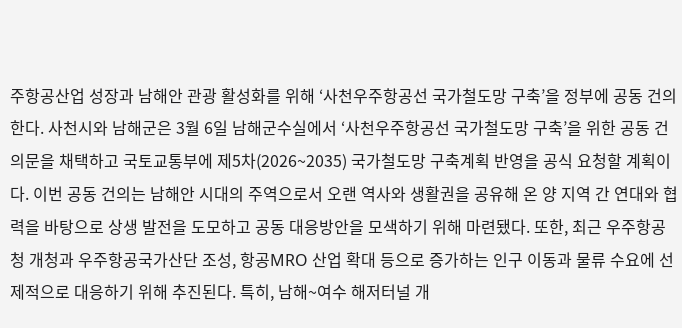주항공산업 성장과 남해안 관광 활성화를 위해 ‘사천우주항공선 국가철도망 구축’을 정부에 공동 건의한다. 사천시와 남해군은 3월 6일 남해군수실에서 ‘사천우주항공선 국가철도망 구축’을 위한 공동 건의문을 채택하고 국토교통부에 제5차(2026~2035) 국가철도망 구축계획 반영을 공식 요청할 계획이다. 이번 공동 건의는 남해안 시대의 주역으로서 오랜 역사와 생활권을 공유해 온 양 지역 간 연대와 협력을 바탕으로 상생 발전을 도모하고 공동 대응방안을 모색하기 위해 마련됐다. 또한, 최근 우주항공청 개청과 우주항공국가산단 조성, 항공MRO 산업 확대 등으로 증가하는 인구 이동과 물류 수요에 선제적으로 대응하기 위해 추진된다. 특히, 남해~여수 해저터널 개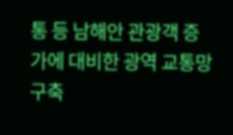통 등 남해안 관광객 증가에 대비한 광역 교통망 구축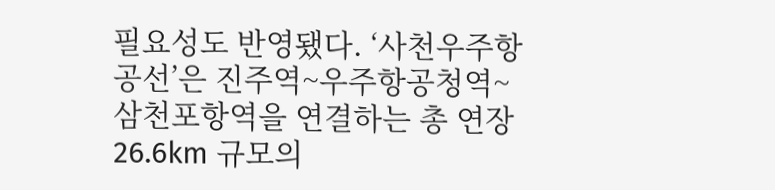필요성도 반영됐다. ‘사천우주항공선’은 진주역~우주항공청역~삼천포항역을 연결하는 총 연장 26.6km 규모의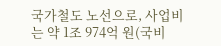국가철도 노선으로, 사업비는 약 1조 974억 원(국비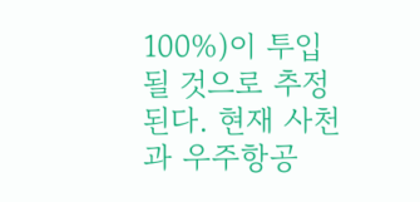100%)이 투입될 것으로 추정된다. 현재 사천과 우주항공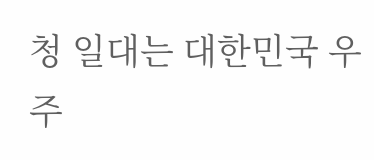청 일대는 대한민국 우주